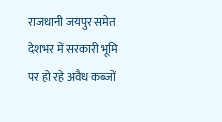राजधानी जयपुर समेत देशभर में सरकारी भूमि पर हो रहे अवैध कब्जों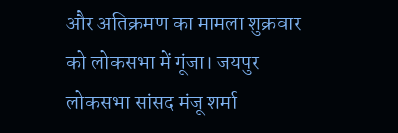और अतिक्रमण का मामला शुक्रवार को लोकसभा में गूंजा। जयपुर लोकसभा सांसद मंजू शर्मा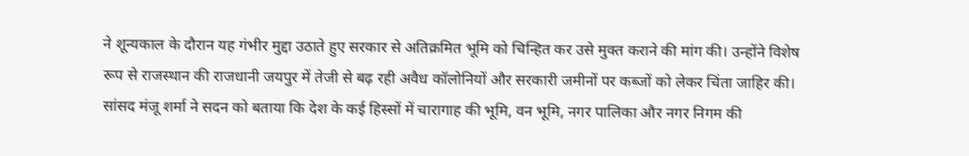ने शून्यकाल के दौरान यह गंभीर मुद्दा उठाते हुए सरकार से अतिक्रमित भूमि को चिन्हित कर उसे मुक्त कराने की मांग की। उन्होंने विशेष रूप से राजस्थान की राजधानी जयपुर में तेजी से बढ़ रही अवैध कॉलोनियों और सरकारी जमीनों पर कब्जों को लेकर चिंता जाहिर की। सांसद मंजू शर्मा ने सदन को बताया कि देश के कई हिस्सों में चारागाह की भूमि, वन भूमि, नगर पालिका और नगर निगम की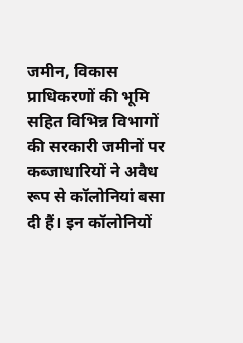जमीन, विकास प्राधिकरणों की भूमि सहित विभिन्न विभागों की सरकारी जमीनों पर कब्जाधारियों ने अवैध रूप से कॉलोनियां बसा दी हैं। इन कॉलोनियों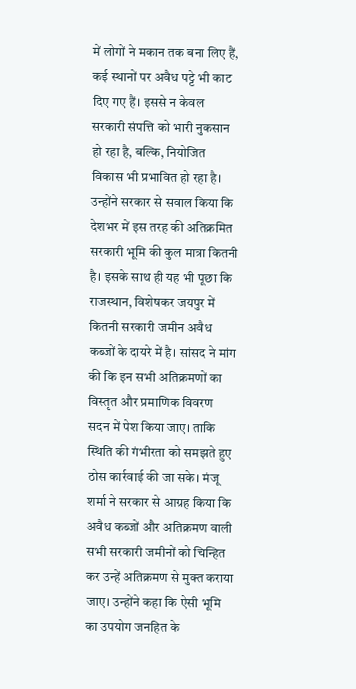में लोगों ने मकान तक बना लिए हैं, कई स्थानों पर अवैध पट्टे भी काट दिए गए हैं। इससे न केवल सरकारी संपत्ति को भारी नुकसान हो रहा है, बल्कि, नियोजित विकास भी प्रभावित हो रहा है। उन्होंने सरकार से सवाल किया कि देशभर में इस तरह की अतिक्रमित सरकारी भूमि की कुल मात्रा कितनी है। इसके साथ ही यह भी पूछा कि राजस्थान, विशेषकर जयपुर में कितनी सरकारी जमीन अवैध कब्जों के दायरे में है। सांसद ने मांग की कि इन सभी अतिक्रमणों का विस्तृत और प्रमाणिक विवरण सदन में पेश किया जाए। ताकि स्थिति की गंभीरता को समझते हुए ठोस कार्रवाई की जा सके। मंजू शर्मा ने सरकार से आग्रह किया कि अवैध कब्जों और अतिक्रमण वाली सभी सरकारी जमीनों को चिन्हित कर उन्हें अतिक्रमण से मुक्त कराया जाए। उन्होंने कहा कि ऐसी भूमि का उपयोग जनहित के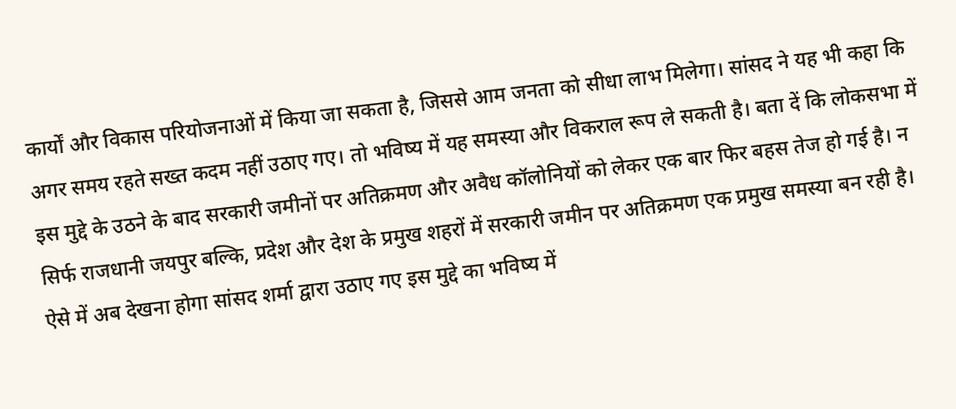कार्यों और विकास परियोजनाओं में किया जा सकता है, जिससे आम जनता को सीधा लाभ मिलेगा। सांसद ने यह भी कहा कि अगर समय रहते सख्त कदम नहीं उठाए गए। तो भविष्य में यह समस्या और विकराल रूप ले सकती है। बता दें कि लोकसभा में इस मुद्दे के उठने के बाद सरकारी जमीनों पर अतिक्रमण और अवैध कॉलोनियों को लेकर एक बार फिर बहस तेज हो गई है। न सिर्फ राजधानी जयपुर बल्कि, प्रदेश और देश के प्रमुख शहरों में सरकारी जमीन पर अतिक्रमण एक प्रमुख समस्या बन रही है। ऐसे में अब देखना होगा सांसद शर्मा द्वारा उठाए गए इस मुद्दे का भविष्य में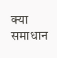क्या समाधान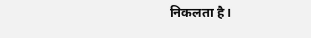निकलता है।